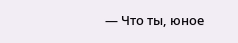— Что ты, юное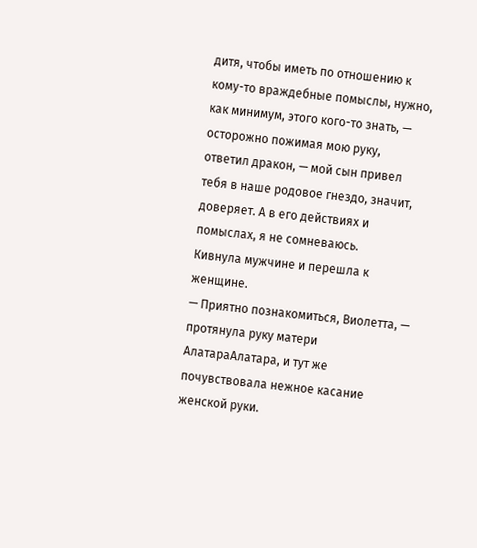дитя, чтобы иметь по отношению к кому-то враждебные помыслы, нужно, как минимум, этого кого-то знать, — осторожно пожимая мою руку, ответил дракон, — мой сын привел тебя в наше родовое гнездо, значит, доверяет. А в его действиях и помыслах, я не сомневаюсь.
Кивнула мужчине и перешла к женщине.
— Приятно познакомиться, Виолетта, — протянула руку матери АлатараАлатара, и тут же почувствовала нежное касание женской руки.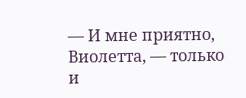— И мне приятно, Виолетта, — только и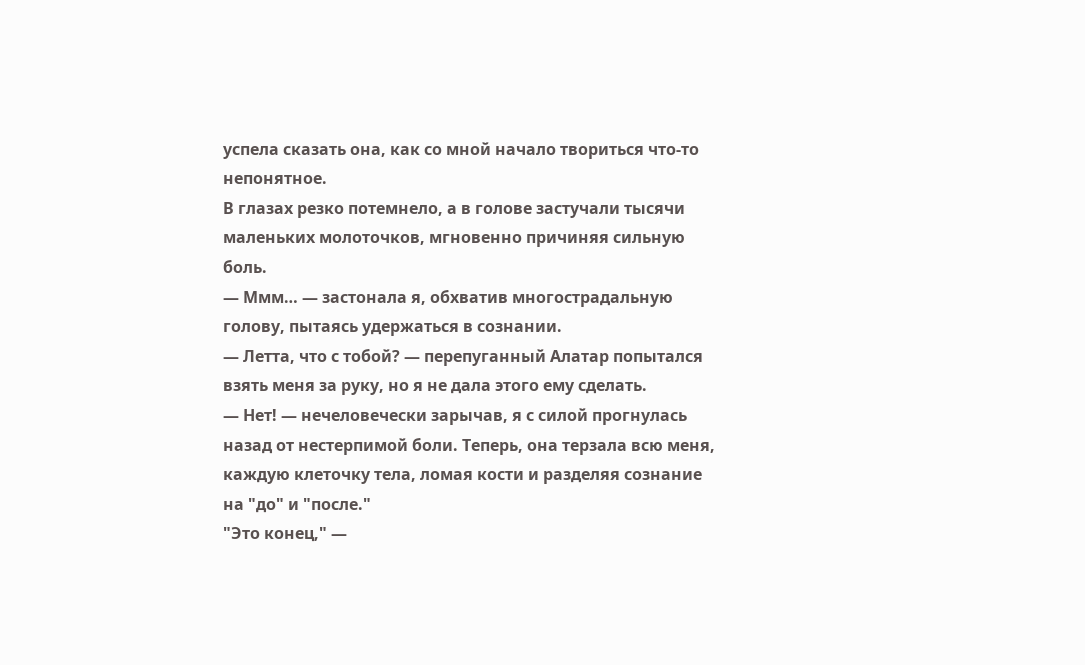успела сказать она, как со мной начало твориться что-то непонятное.
В глазах резко потемнело, а в голове застучали тысячи маленьких молоточков, мгновенно причиняя сильную боль.
— Ммм… — застонала я, обхватив многострадальную голову, пытаясь удержаться в сознании.
— Летта, что с тобой? — перепуганный Алатар попытался взять меня за руку, но я не дала этого ему сделать.
— Нет! — нечеловечески зарычав, я с силой прогнулась назад от нестерпимой боли. Теперь, она терзала всю меня, каждую клеточку тела, ломая кости и разделяя сознание на "до" и "после."
"Это конец," —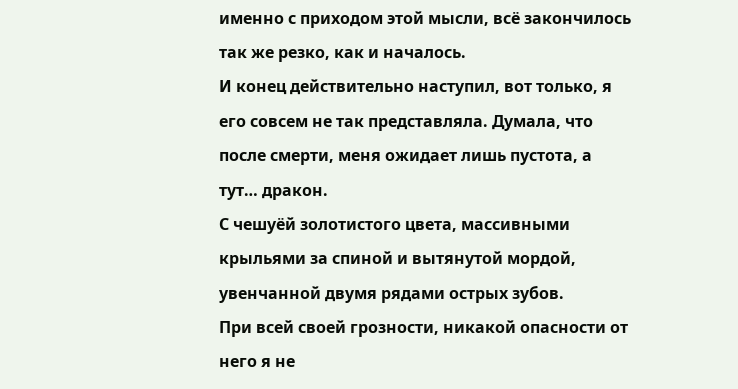именно с приходом этой мысли, всё закончилось так же резко, как и началось.
И конец действительно наступил, вот только, я его совсем не так представляла. Думала, что после смерти, меня ожидает лишь пустота, а тут… дракон.
С чешуёй золотистого цвета, массивными крыльями за спиной и вытянутой мордой, увенчанной двумя рядами острых зубов.
При всей своей грозности, никакой опасности от него я не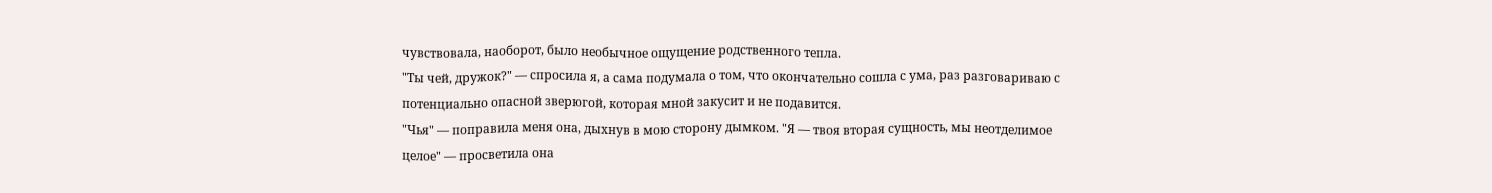чувствовала, наоборот, было необычное ощущение родственного тепла.
"Ты чей, дружок?" — спросила я, а сама подумала о том, что окончательно сошла с ума, раз разговариваю с потенциально опасной зверюгой, которая мной закусит и не подавится.
"Чья" — поправила меня она, дыхнув в мою сторону дымком. "Я — твоя вторая сущность, мы неотделимое целое" — просветила она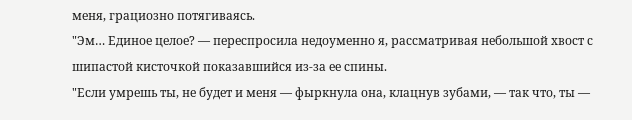меня, грациозно потягиваясь.
"Эм… Единое целое? — переспросила недоуменно я, рассматривая небольшой хвост с шипастой кисточкой показавшийся из-за ее спины.
"Если умрешь ты, не будет и меня — фыркнула она, клацнув зубами, — так что, ты —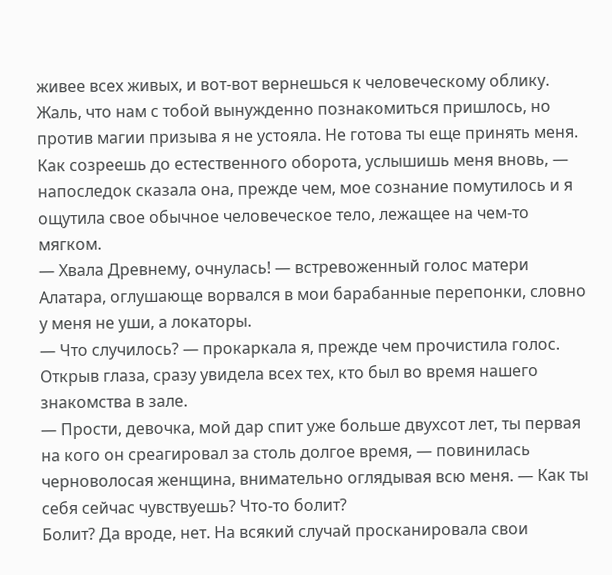живее всех живых, и вот-вот вернешься к человеческому облику. Жаль, что нам с тобой вынужденно познакомиться пришлось, но против магии призыва я не устояла. Не готова ты еще принять меня. Как созреешь до естественного оборота, услышишь меня вновь, — напоследок сказала она, прежде чем, мое сознание помутилось и я ощутила свое обычное человеческое тело, лежащее на чем-то мягком.
— Хвала Древнему, очнулась! — встревоженный голос матери Алатара, оглушающе ворвался в мои барабанные перепонки, словно у меня не уши, а локаторы.
— Что случилось? — прокаркала я, прежде чем прочистила голос. Открыв глаза, сразу увидела всех тех, кто был во время нашего знакомства в зале.
— Прости, девочка, мой дар спит уже больше двухсот лет, ты первая на кого он среагировал за столь долгое время, — повинилась черноволосая женщина, внимательно оглядывая всю меня. — Как ты себя сейчас чувствуешь? Что-то болит?
Болит? Да вроде, нет. На всякий случай просканировала свои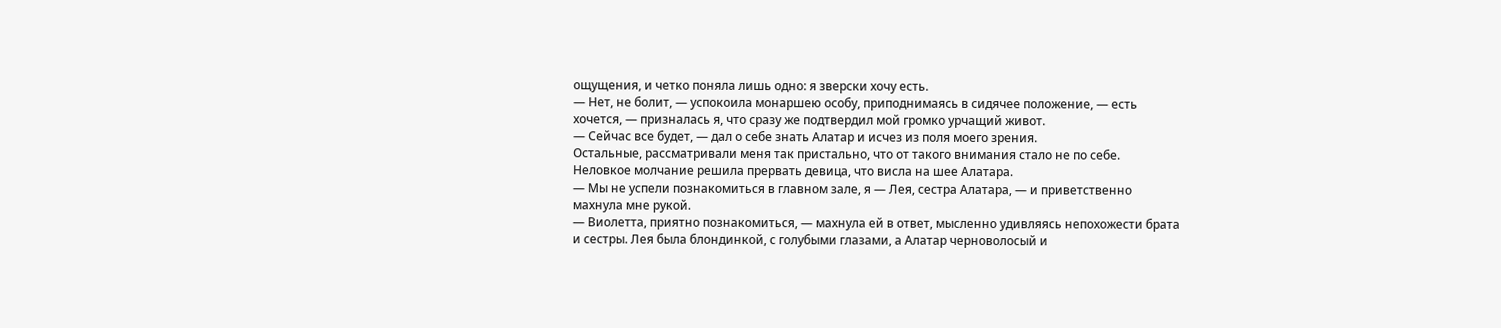ощущения, и четко поняла лишь одно: я зверски хочу есть.
— Нет, не болит, — успокоила монаршею особу, приподнимаясь в сидячее положение, — есть хочется, — призналась я, что сразу же подтвердил мой громко урчащий живот.
— Сейчас все будет, — дал о себе знать Алатар и исчез из поля моего зрения.
Остальные, рассматривали меня так пристально, что от такого внимания стало не по себе.
Неловкое молчание решила прервать девица, что висла на шее Алатара.
— Мы не успели познакомиться в главном зале, я — Лея, сестра Алатара, — и приветственно махнула мне рукой.
— Виолетта, приятно познакомиться, — махнула ей в ответ, мысленно удивляясь непохожести брата и сестры. Лея была блондинкой, с голубыми глазами, а Алатар черноволосый и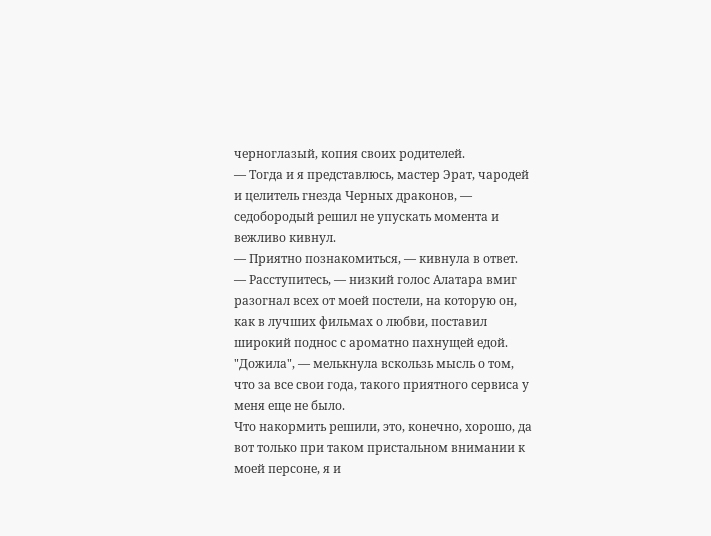черноглазый, копия своих родителей.
— Тогда и я представлюсь, мастер Эрат, чародей и целитель гнезда Черных драконов, — седобородый решил не упускать момента и вежливо кивнул.
— Приятно познакомиться, — кивнула в ответ.
— Расступитесь, — низкий голос Алатара вмиг разогнал всех от моей постели, на которую он, как в лучших фильмах о любви, поставил широкий поднос с ароматно пахнущей едой.
"Дожила", — мелькнула вскользь мысль о том, что за все свои года, такого приятного сервиса у меня еще не было.
Что накормить решили, это, конечно, хорошо, да вот только при таком пристальном внимании к моей персоне, я и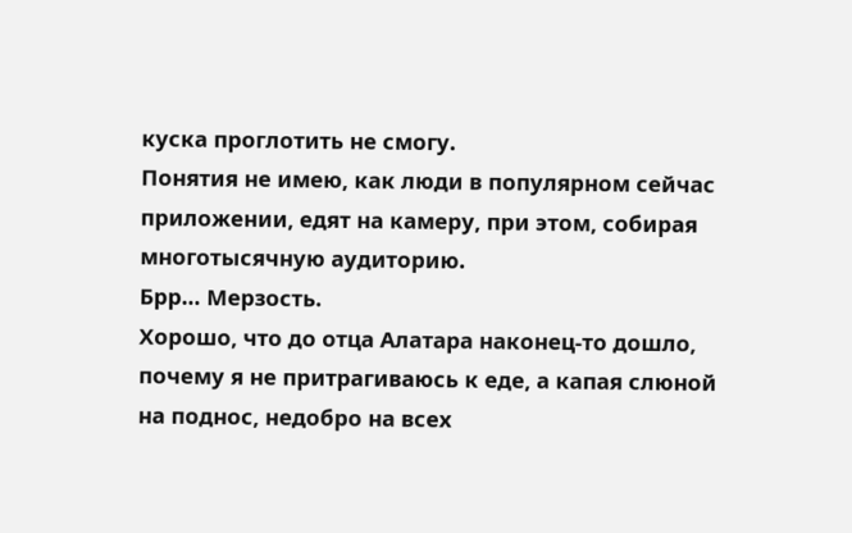куска проглотить не смогу.
Понятия не имею, как люди в популярном сейчас приложении, едят на камеру, при этом, собирая многотысячную аудиторию.
Брр… Мерзость.
Хорошо, что до отца Алатара наконец-то дошло, почему я не притрагиваюсь к еде, а капая слюной на поднос, недобро на всех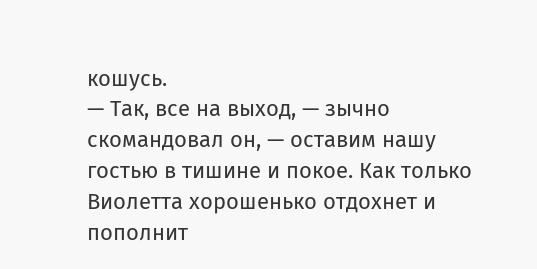кошусь.
— Так, все на выход, — зычно скомандовал он, — оставим нашу гостью в тишине и покое. Как только Виолетта хорошенько отдохнет и пополнит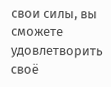свои силы, вы сможете удовлетворить своё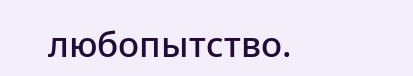любопытство.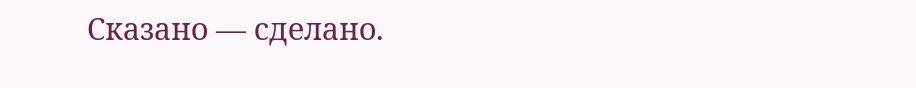Сказано — сделано.